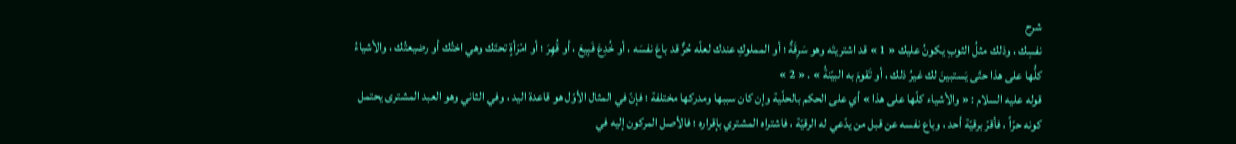شرح
نفسِك ، وذلك مثلُ الثوبِ يكونُ عليك « 1 » قد اشتريتَه وهو سَرِقَةٌ ؛ أو المملوكِ عندك لعلّه حُرٌّ قد باعَ نفسَه ، أو خُدِعَ فَبِيعَ ، أو قُهِرَ ؛ أو امْرَأةٍ تحتَك وهي اختُك أو رضيعتُك ، والأشياءُ كلُّها على هذا حتّى يَستبينَ لك غيرُ ذلك ، أو تَقومَ به البيّنةُ » . « 2 »
قوله عليه السلام : « والأشياء كلّها على هذا » أي على الحكم بالحلّية وإن كان سببها ومدركها مختلفة ؛ فإنّ في المثال الأوّل هو قاعدة اليد ، وفي الثاني وهو العبد المشترى يحتمل كونه حرّاً ، فأقرّ برقيّة أحد ، وباع نفسه عن قبل من يدّعي له الرقيّة ، فاشتراه المشتري بإقراره ؛ فالأصل المركون إليه في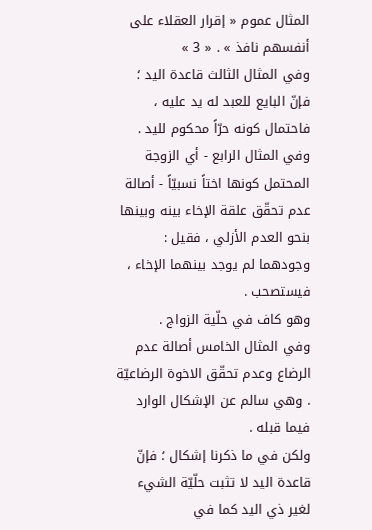المثال عموم « إقرار العقلاء على أنفسهم نافذ » . « 3 »
وفي المثال الثالث قاعدة اليد ؛ فإنّ البايع للعبد له يد عليه ، فاحتمال كونه حرّاً محكوم لليد .
وفي المثال الرابع - أي الزوجة المحتمل كونها اختاً نسبيّاً - أصالة عدم تحقّق علقة الإخاء بينه وبينها بنحو العدم الأزلي ، فقيل : وجودهما لم يوجد بينهما الإخاء ، فيستصحب .
وهو كاف في حلّية الزواج .
وفي المثال الخامس أصالة عدم الرضاع وعدم تحقّق الاخوة الرضاعيّة . وهي سالم عن الإشكال الوارد فيما قبله .
ولكن في ما ذكرنا إشكال ؛ فإنّ قاعدة اليد لا تثبت حلّيّة الشيء لغير ذي اليد كما في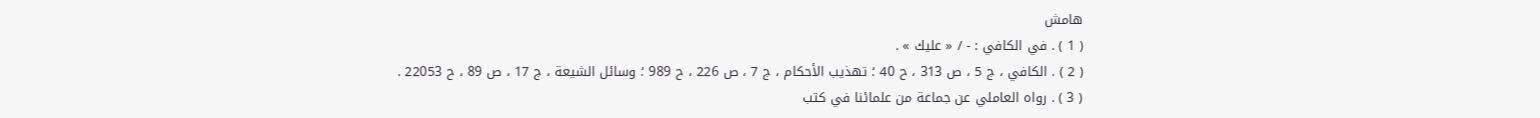هامش
( 1 ) . في الكافي : - / « عليك » .
( 2 ) . الكافي ، ج 5 ، ص 313 ، ح 40 ؛ تهذيب الأحكام ، ج 7 ، ص 226 ، ح 989 ؛ وسائل الشيعة ، ج 17 ، ص 89 ، ح 22053 .
( 3 ) . رواه العاملي عن جماعة من علمائنا في كتب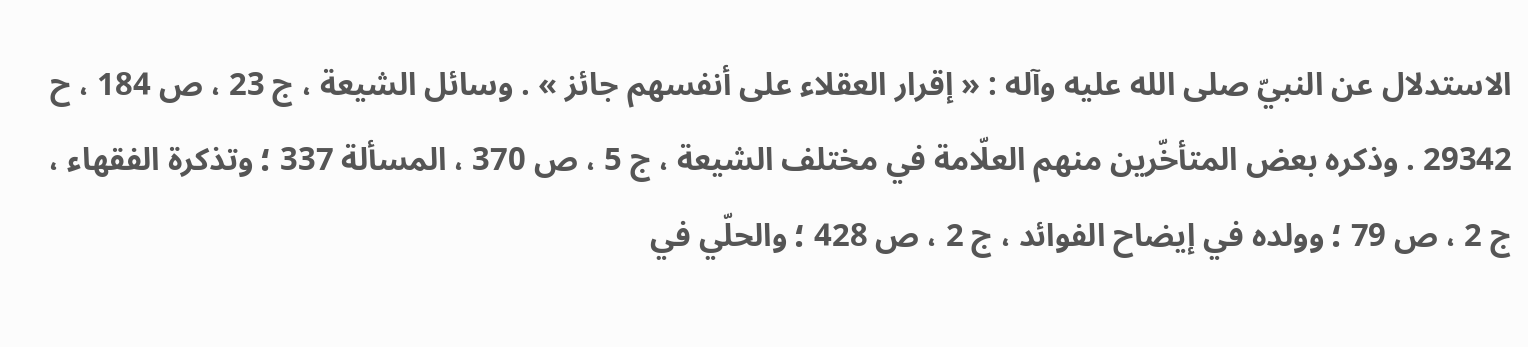الاستدلال عن النبيّ صلى الله عليه وآله : « إقرار العقلاء على أنفسهم جائز » . وسائل الشيعة ، ج 23 ، ص 184 ، ح 29342 . وذكره بعض المتأخّرين منهم العلّامة في مختلف الشيعة ، ج 5 ، ص 370 ، المسألة 337 ؛ وتذكرة الفقهاء ، ج 2 ، ص 79 ؛ وولده في إيضاح الفوائد ، ج 2 ، ص 428 ؛ والحلّي في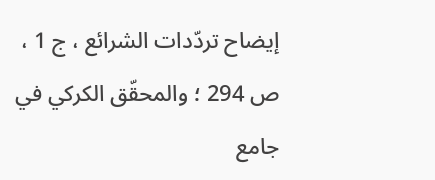إيضاح تردّدات الشرائع ، ج 1 ، ص 294 ؛ والمحقّق الكركي في جامع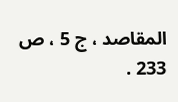المقاصد ، ج 5 ، ص 233 .